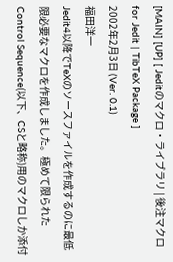[MAIN] [UP] [ Jeditのマクロ・ライブラリ | 後注マクロ for Jedit | TibTeX Package ]
2002年2月3日 (Ver. 0.1)
福田洋一
Jedit4以降でTeXのソースファイルを作成するのに最低限必要なマクロを作成しました。極めて限られたControl Sequence(以下、CSと略称)用のマクロしか添付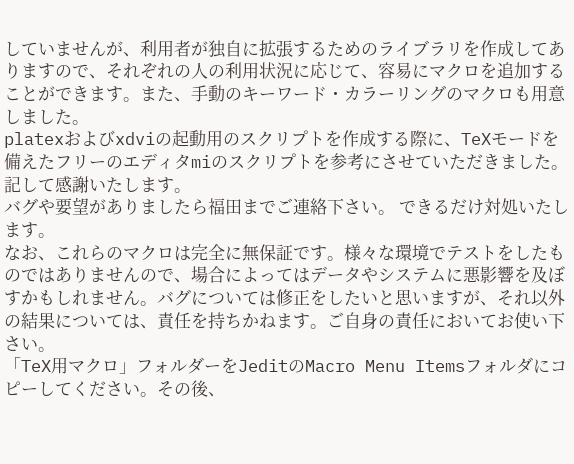していませんが、利用者が独自に拡張するためのライブラリを作成してありますので、それぞれの人の利用状況に応じて、容易にマクロを追加することができます。また、手動のキーワード・カラーリングのマクロも用意しました。
platexおよびxdviの起動用のスクリプトを作成する際に、TeXモードを備えたフリーのエディタmiのスクリプトを参考にさせていただきました。記して感謝いたします。
バグや要望がありましたら福田までご連絡下さい。 できるだけ対処いたします。
なお、これらのマクロは完全に無保証です。様々な環境でテストをしたものではありませんので、場合によってはデータやシステムに悪影響を及ぼすかもしれません。バグについては修正をしたいと思いますが、それ以外の結果については、責任を持ちかねます。ご自身の責任においてお使い下さい。
「TeX用マクロ」フォルダーをJeditのMacro Menu Itemsフォルダにコピーしてください。その後、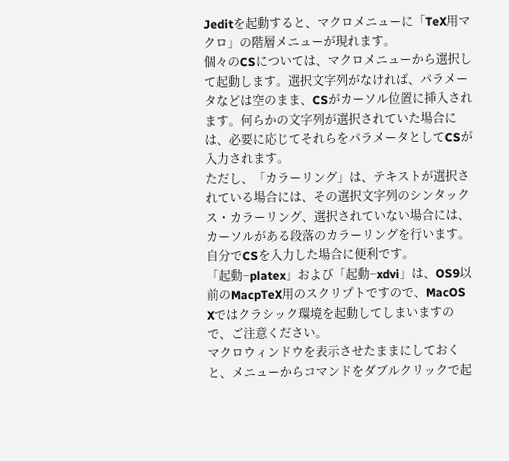Jeditを起動すると、マクロメニューに「TeX用マクロ」の階層メニューが現れます。
個々のCSについては、マクロメニューから選択して起動します。選択文字列がなければ、パラメータなどは空のまま、CSがカーソル位置に挿入されます。何らかの文字列が選択されていた場合には、必要に応じてそれらをパラメータとしてCSが入力されます。
ただし、「カラーリング」は、テキストが選択されている場合には、その選択文字列のシンタックス・カラーリング、選択されていない場合には、カーソルがある段落のカラーリングを行います。自分でCSを入力した場合に便利です。
「起動−platex」および「起動−xdvi」は、OS9以前のMacpTeX用のスクリプトですので、MacOS Xではクラシック環境を起動してしまいますので、ご注意ください。
マクロウィンドウを表示させたままにしておくと、メニューからコマンドをダブルクリックで起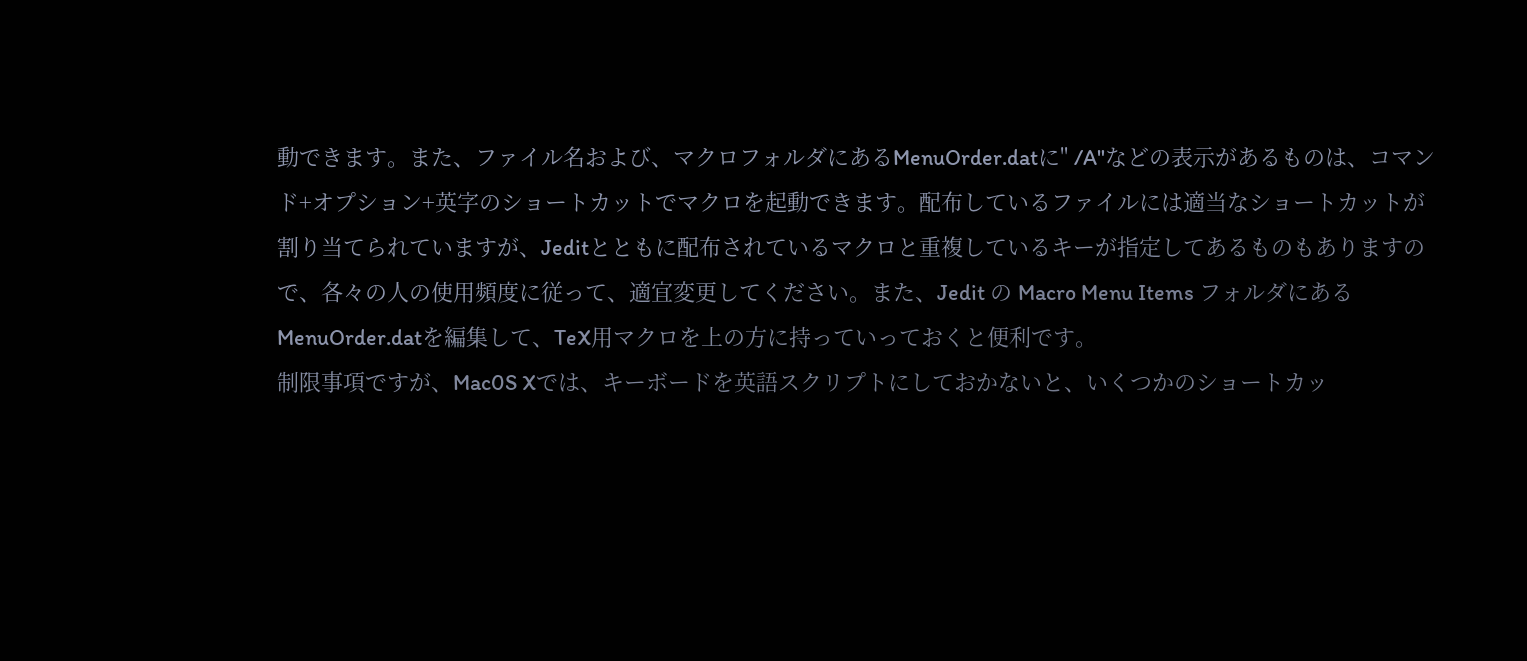動できます。また、ファイル名および、マクロフォルダにあるMenuOrder.datに" /A"などの表示があるものは、コマンド+オプション+英字のショートカットでマクロを起動できます。配布しているファイルには適当なショートカットが割り当てられていますが、Jeditとともに配布されているマクロと重複しているキーが指定してあるものもありますので、各々の人の使用頻度に従って、適宜変更してください。また、Jedit の Macro Menu Items フォルダにあるMenuOrder.datを編集して、TeX用マクロを上の方に持っていっておくと便利です。
制限事項ですが、Mac0S Xでは、キーボードを英語スクリプトにしておかないと、いくつかのショートカッ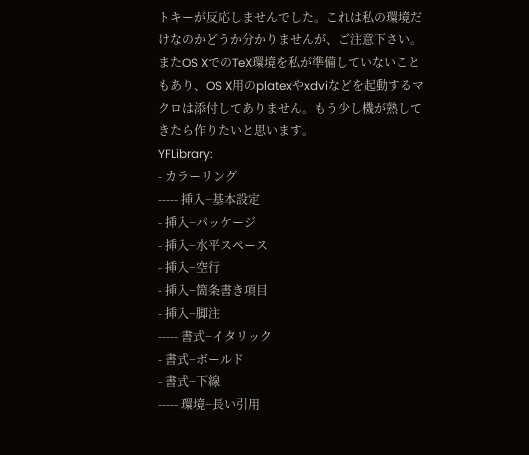トキーが反応しませんでした。これは私の環境だけなのかどうか分かりませんが、ご注意下さい。またOS XでのTeX環境を私が準備していないこともあり、OS X用のplatexやxdviなどを起動するマクロは添付してありません。もう少し機が熟してきたら作りたいと思います。
YFLibrary:
- カラーリング
----- 挿入−基本設定
- 挿入−パッケージ
- 挿入−水平スペース
- 挿入−空行
- 挿入−箇条書き項目
- 挿入−脚注
----- 書式−イタリック
- 書式−ボールド
- 書式−下線
----- 環境−長い引用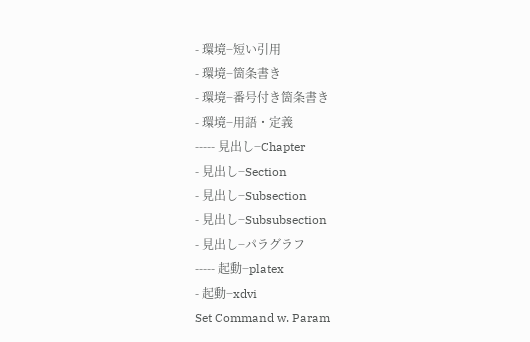- 環境−短い引用
- 環境−箇条書き
- 環境−番号付き箇条書き
- 環境−用語・定義
----- 見出し−Chapter
- 見出し−Section
- 見出し−Subsection
- 見出し−Subsubsection
- 見出し−パラグラフ
----- 起動−platex
- 起動−xdvi
Set Command w. Param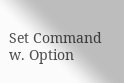Set Command w. Option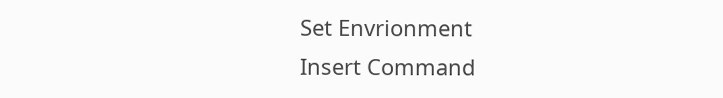Set Envrionment
Insert Command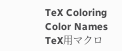TeX Coloring
Color Names
TeX用マクロ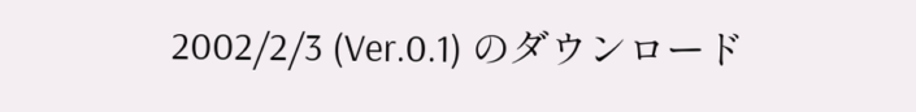2002/2/3 (Ver.0.1) のダウンロード